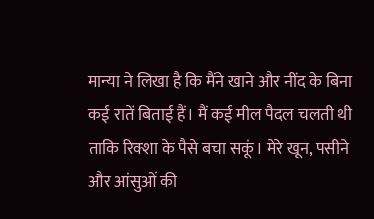मान्या ने लिखा है कि मैंने खाने और नींद के बिना कई रातें बिताई हैं। मैं कई मील पैदल चलती थी ताकि रिक्शा के पैसे बचा सकूं। मेरे खून, पसीने और आंसुओं की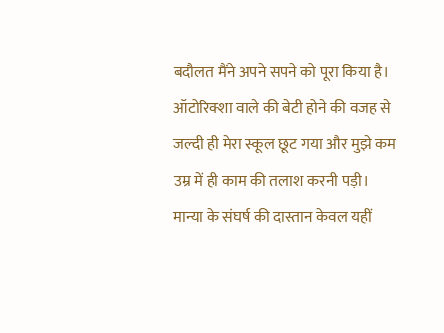बदौलत मैंने अपने सपने को पूरा किया है। ऑटोरिक्शा वाले की बेटी होने की वजह से जल्दी ही मेरा स्कूल छूट गया और मुझे कम उम्र में ही काम की तलाश करनी पड़ी।
मान्या के संघर्ष की दास्तान केवल यहीं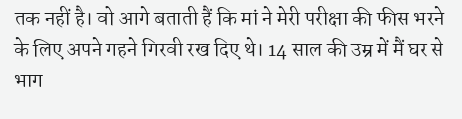तक नहीं है। वो आगे बताती हैं कि मां ने मेरी परीक्षा की फीस भरने के लिए अपने गहने गिरवी रख दिए थे। 14 साल की उम्र में मैं घर से भाग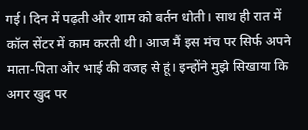गई। दिन में पढ़ती और शाम को बर्तन धोती। साथ ही रात में कॉल सेंटर में काम करती थी। आज मैं इस मंच पर सिर्फ अपने माता-पिता और भाई की वजह से हूं। इन्होंने मुझे सिखाया कि अगर खुद पर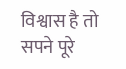विश्वास है तो सपने पूरे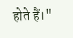होते हैं।"